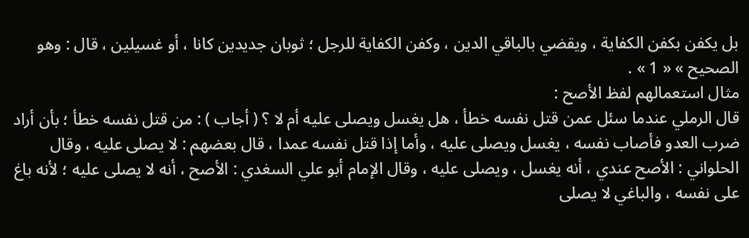بل يكفن بكفن الكفاية ، ويقضي بالباقي الدين ، وكفن الكفاية للرجل ؛ ثوبان جديدين كانا ، أو غسيلين ، قال : وهو الصحيح » « 1 » .
مثال استعمالهم لفظ الأصح :
قال الرملي عندما سئل عمن قتل نفسه خطأ ، هل يغسل ويصلى عليه أم لا ؟ ( أجاب ) : من قتل نفسه خطأ ؛ بأن أراد ضرب العدو فأصاب نفسه ، يغسل ويصلى عليه ، وأما إذا قتل نفسه عمدا ، قال بعضهم : لا يصلى عليه ، وقال الحلواني : الأصح عندي ، أنه يغسل ، ويصلى عليه ، وقال الإمام أبو علي السغدي : الأصح ، أنه لا يصلى عليه ؛ لأنه باغ على نفسه ، والباغي لا يصلى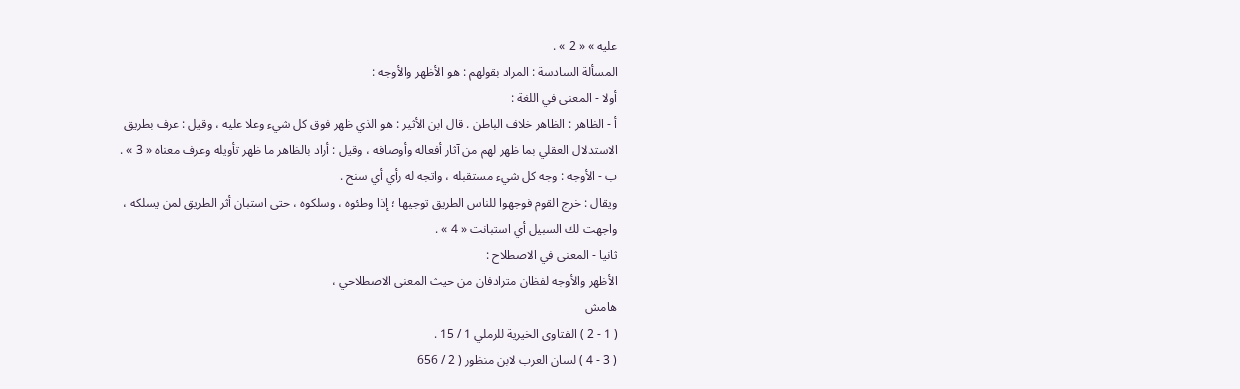عليه » « 2 » .
المسألة السادسة : المراد بقولهم : هو الأظهر والأوجه :
أولا - المعنى في اللغة :
أ - الظاهر : الظاهر خلاف الباطن . قال ابن الأثير : هو الذي ظهر فوق كل شيء وعلا عليه ، وقيل : عرف بطريق الاستدلال العقلي بما ظهر لهم من آثار أفعاله وأوصافه ، وقيل : أراد بالظاهر ما ظهر تأويله وعرف معناه « 3 » .
ب - الأوجه : وجه كل شيء مستقبله ، واتجه له رأي أي سنح .
ويقال : خرج القوم فوجهوا للناس الطريق توجيها ؛ إذا وطئوه ، وسلكوه ، حتى استبان أثر الطريق لمن يسلكه ، واجهت لك السبيل أي استبانت « 4 » .
ثانيا - المعنى في الاصطلاح :
الأظهر والأوجه لفظان مترادفان من حيث المعنى الاصطلاحي ،
هامش
( 1 - 2 ) الفتاوى الخيرية للرملي 1 / 15 .
( 3 - 4 ) لسان العرب لابن منظور ( 2 / 656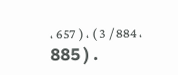، 657 ) ، ( 3 / 884 ، 885 ) .